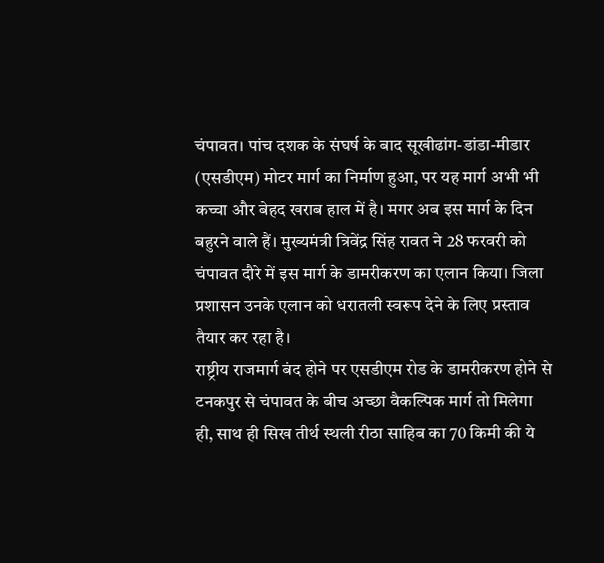चंपावत। पांच दशक के संघर्ष के बाद सूखीढांग-डांडा-मीडार (एसडीएम) मोटर मार्ग का निर्माण हुआ, पर यह मार्ग अभी भी कच्चा और बेहद खराब हाल में है। मगर अब इस मार्ग के दिन बहुरने वाले हैं। मुख्यमंत्री त्रिवेंद्र सिंह रावत ने 28 फरवरी को चंपावत दौरे में इस मार्ग के डामरीकरण का एलान किया। जिला प्रशासन उनके एलान को धरातली स्वरूप देने के लिए प्रस्ताव तैयार कर रहा है।
राष्ट्रीय राजमार्ग बंद होने पर एसडीएम रोड के डामरीकरण होने से टनकपुर से चंपावत के बीच अच्छा वैकल्पिक मार्ग तो मिलेगा ही, साथ ही सिख तीर्थ स्थली रीठा साहिब का 70 किमी की ये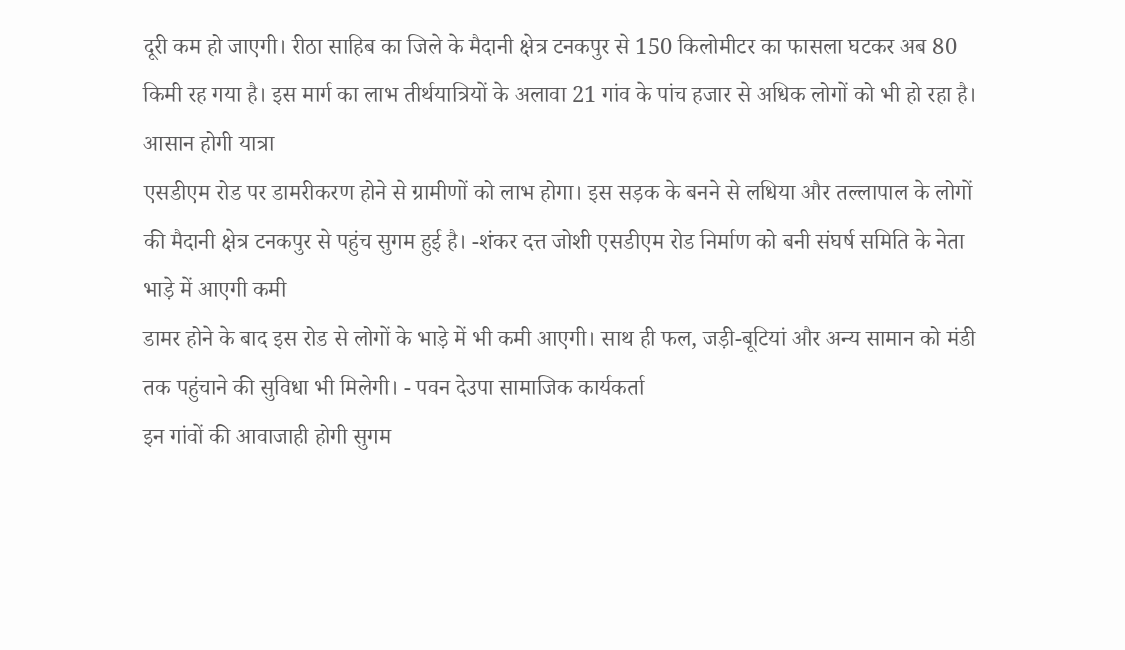दूरी कम हो जाएगी। रीठा साहिब का जिले के मैदानी क्षेत्र टनकपुर से 150 किलोमीटर का फासला घटकर अब 80 किमी रह गया है। इस मार्ग का लाभ तीर्थयात्रियों के अलावा 21 गांव के पांच हजार से अधिक लोगों को भी हो रहा है।
आसान होगी यात्रा
एसडीएम रोड पर डामरीकरण होने से ग्रामीणों को लाभ होगा। इस सड़क के बनने से लधिया और तल्लापाल के लोगों की मैदानी क्षेत्र टनकपुर से पहुंच सुगम हुई है। -शंकर दत्त जोशी एसडीएम रोड निर्माण को बनी संघर्ष समिति के नेता
भाड़े में आएगी कमी
डामर होने के बाद इस रोड से लोगों के भाड़े में भी कमी आएगी। साथ ही फल, जड़ी-बूटियां और अन्य सामान को मंडी तक पहुंचाने की सुविधा भी मिलेगी। - पवन देउपा सामाजिक कार्यकर्ता
इन गांवों की आवाजाही होगी सुगम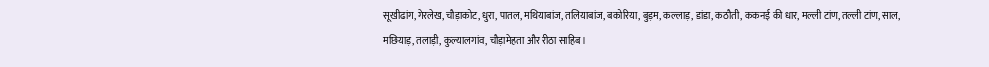सूखीढांग, गेरलेख, चौड़ाकोट, धुरा, पातल, मथियाबांज, तलियाबांज, बकोरिया, बुड़म, कल्लाड़, डांडा, कठौती, ककनई की धार, मल्ली टांण, तल्ली टांण, साल, मछियाड़, तलाड़ी, कुल्यालगांव, चौड़ामेहता और रीठा साहिब।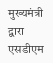मुख्यमंत्री द्वारा एसडीएम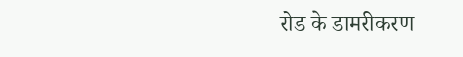रोड के डामरीकरण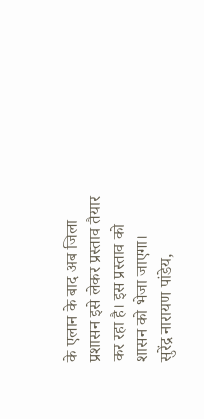के एलान के बाद अब जिला प्रशासन इसे लेकर प्रस्ताव तैयार कर रहा है। इस प्रस्ताव को शासन को भेजा जाएगा।
सुरेंद्र नारायण पांडेय,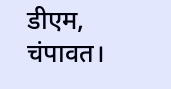डीएम, चंपावत।